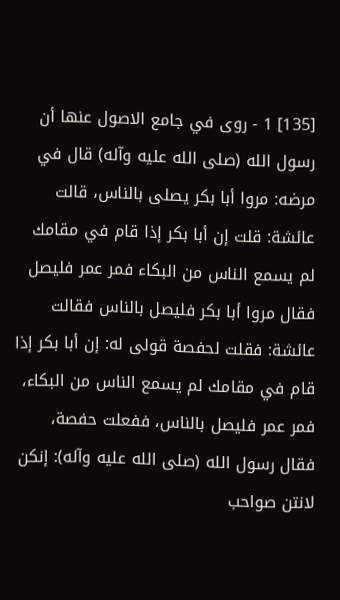[135] 1 - روى في جامع الاصول عنها أن رسول الله (صلى الله عليه وآله) قال في مرضه: مروا أبا بكر يصلى بالناس، قالت عائشة: قلت إن أبا بكر إذا قام في مقامك لم يسمع الناس من البكاء فمر عمر فليصل فقال مروا أبا بكر فليصل بالناس فقالت عائشة: فقلت لحفصة قولى له: إن أبا بكر إذا قام في مقامك لم يسمع الناس من البكاء، فمر عمر فليصل بالناس، ففعلت حفصة، فقال رسول الله (صلى الله عليه وآله): إنكن لانتن صواحب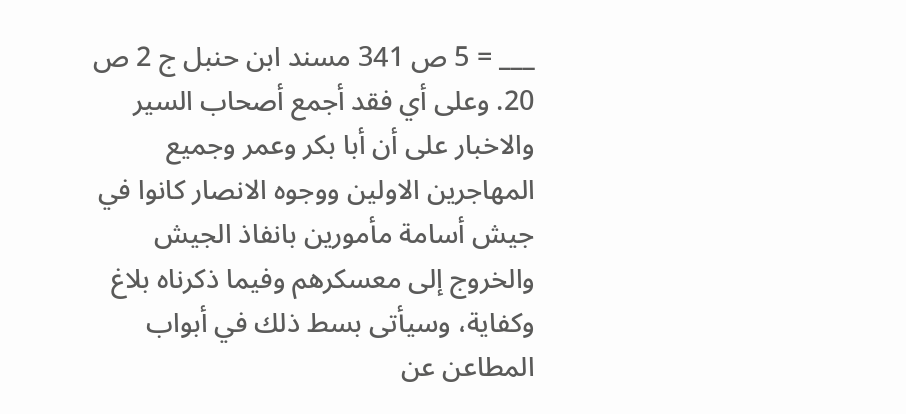___ = 5 ص 341 مسند ابن حنبل ج 2 ص 20. وعلى أي فقد أجمع أصحاب السير والاخبار على أن أبا بكر وعمر وجميع المهاجرين الاولين ووجوه الانصار كانوا في جيش أسامة مأمورين بانفاذ الجيش والخروج إلى معسكرهم وفيما ذكرناه بلاغ وكفاية، وسيأتى بسط ذلك في أبواب المطاعن عن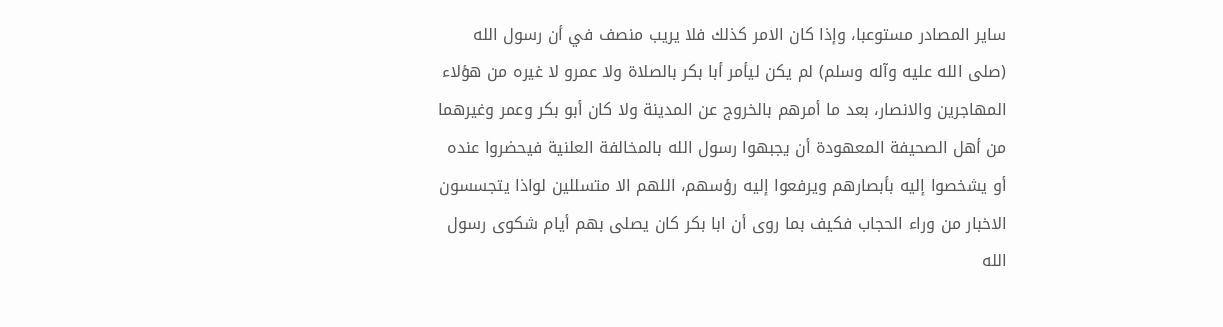ساير المصادر مستوعبا، وإذا كان الامر كذلك فلا يريب منصف في أن رسول الله (صلى الله عليه وآله وسلم) لم يكن ليأمر أبا بكر بالصلاة ولا عمرو لا غيره من هؤلاء المهاجرين والانصار، بعد ما أمرهم بالخروج عن المدينة ولا كان أبو بكر وعمر وغيرهما من أهل الصحيفة المعهودة أن يجبهوا رسول الله بالمخالفة العلنية فيحضروا عنده أو يشخصوا إليه بأبصارهم ويرفعوا إليه رؤسهم، اللهم الا متسللين لواذا يتجسسون الاخبار من وراء الحجاب فكيف بما روى أن ابا بكر كان يصلى بهم أيام شكوى رسول الله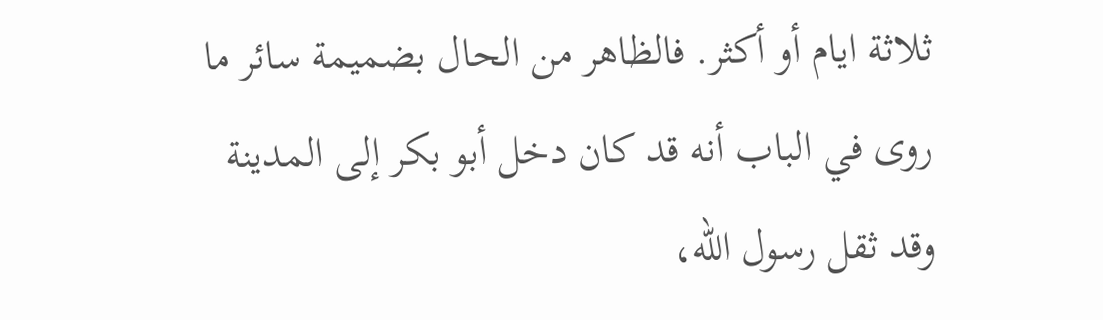ثلاثة ايام أو أكثر. فالظاهر من الحال بضميمة سائر ما روى في الباب أنه قد كان دخل أبو بكر إلى المدينة وقد ثقل رسول الله،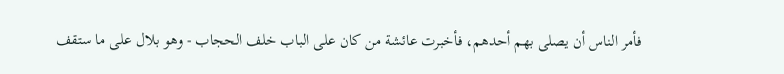فأمر الناس أن يصلى بهم أحدهم، فأخبرت عائشة من كان على الباب خلف الحجاب - وهو بلال على ما ستقف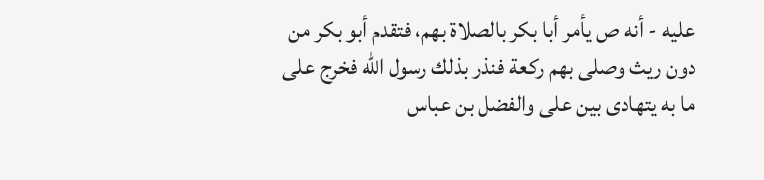عليه - أنه ص يأمر أبا بكر بالصلاة بهم، فتقدم أبو بكر من دون ريث وصلى بهم ركعة فنذر بذلك رسول الله فخرج على ما به يتهادى بين على والفضل بن عباس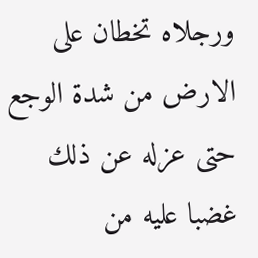ورجلاه تخطان على الارض من شدة الوجع حتى عزله عن ذلك غضبا عليه من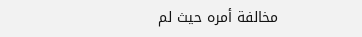مخالفة أمره حيث لم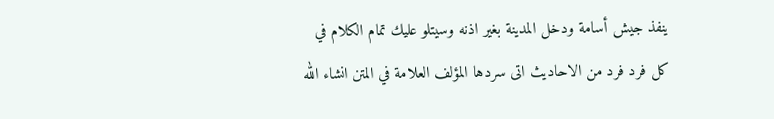ينفذ جيش أسامة ودخل المدينة بغير اذنه وسيتلو عليك تمام الكلام في كل فرد فرد من الاحاديث اتى سردها المؤلف العلامة في المتن انشاء الله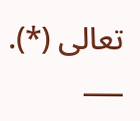تعالى (*). ___